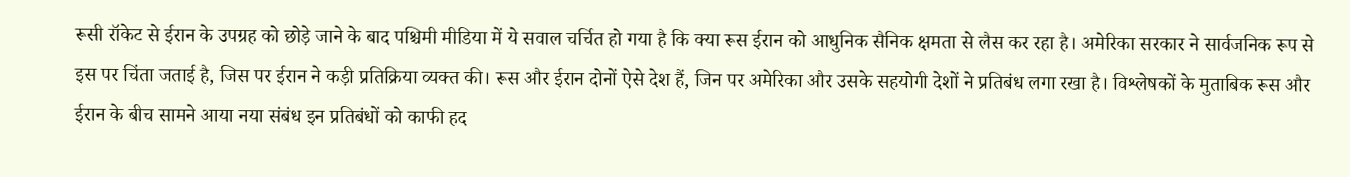रूसी रॉकेट से ईरान के उपग्रह को छोड़े जाने के बाद पश्चिमी मीडिया में ये सवाल चर्चित हो गया है कि क्या रूस ईरान को आधुनिक सैनिक क्षमता से लैस कर रहा है। अमेरिका सरकार ने सार्वजनिक रूप से इस पर चिंता जताई है, जिस पर ईरान ने कड़ी प्रतिक्रिया व्यक्त की। रूस और ईरान दोनों ऐसे देश हैं, जिन पर अमेरिका और उसके सहयोगी देशों ने प्रतिबंध लगा रखा है। विश्लेषकों के मुताबिक रूस और ईरान के बीच सामने आया नया संबंध इन प्रतिबंधों को काफी हद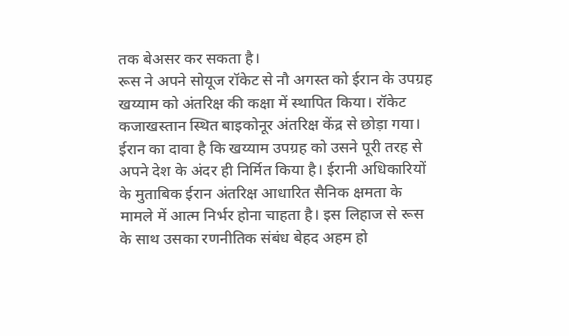तक बेअसर कर सकता है।
रूस ने अपने सोयूज रॉकेट से नौ अगस्त को ईरान के उपग्रह खय्याम को अंतरिक्ष की कक्षा में स्थापित किया। रॉकेट कजाखस्तान स्थित बाइकोनूर अंतरिक्ष केंद्र से छोड़ा गया। ईरान का दावा है कि खय्याम उपग्रह को उसने पूरी तरह से अपने देश के अंदर ही निर्मित किया है। ईरानी अधिकारियों के मुताबिक ईरान अंतरिक्ष आधारित सैनिक क्षमता के मामले में आत्म निर्भर होना चाहता है। इस लिहाज से रूस के साथ उसका रणनीतिक संबंध बेहद अहम हो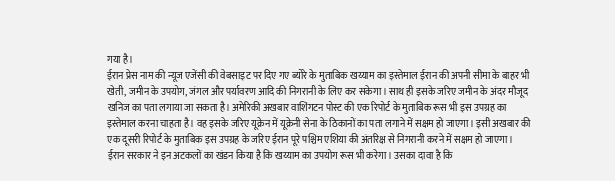गया है।
ईरान प्रेस नाम की न्यूज एजेंसी की वेबसाइट पर दिए गए ब्योरे के मुताबिक खय्याम का इस्तेमाल ईरान की अपनी सीमा के बाहर भी खेती, जमीन के उपयोग, जंगल और पर्यावरण आदि की निगरानी के लिए कर सकेगा। साथ ही इसके जरिए जमीन के अंदर मौजूद खनिज का पता लगाया जा सकता है। अमेरिकी अखबार वाशिंगटन पोस्ट की एक रिपोर्ट के मुताबिक रूस भी इस उपग्रह का इस्तेमाल करना चाहता है। वह इसके जरिए यूक्रेन में यूक्रेनी सेना के ठिकानों का पता लगाने में सक्षम हो जाएगा। इसी अखबार की एक दूसरी रिपोर्ट के मुताबिक इस उपग्रह के जरिए ईरान पूरे पश्चिम एशिया की अंतरिक्ष से निगरानी करने में सक्षम हो जाएगा।
ईरान सरकार ने इन अटकलों का खंडन किया है कि खय्याम का उपयोग रूस भी करेगा। उसका दावा है कि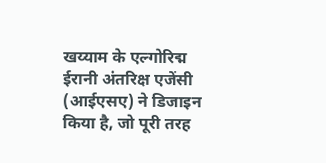खय्याम के एल्गोरिद्म ईरानी अंतरिक्ष एजेंसी (आईएसए) ने डिजाइन किया है, जो पूरी तरह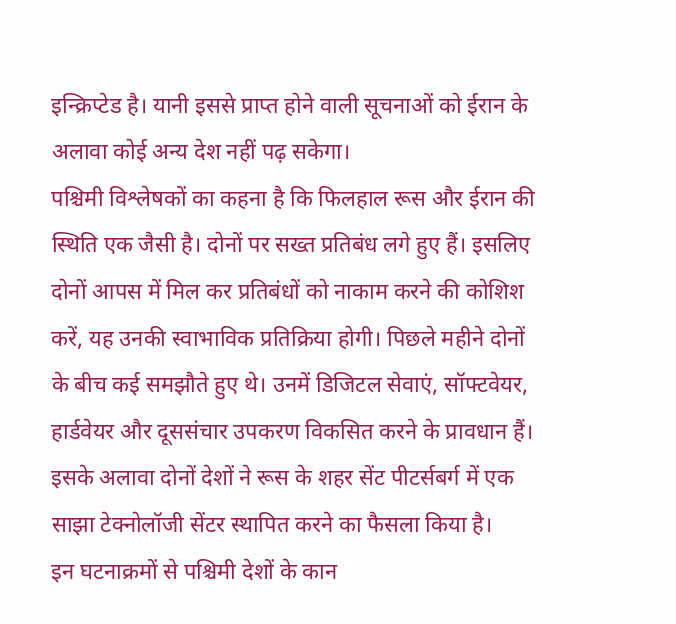इन्क्रिप्टेड है। यानी इससे प्राप्त होने वाली सूचनाओं को ईरान के अलावा कोई अन्य देश नहीं पढ़ सकेगा।
पश्चिमी विश्लेषकों का कहना है कि फिलहाल रूस और ईरान की स्थिति एक जैसी है। दोनों पर सख्त प्रतिबंध लगे हुए हैं। इसलिए दोनों आपस में मिल कर प्रतिबंधों को नाकाम करने की कोशिश करें, यह उनकी स्वाभाविक प्रतिक्रिया होगी। पिछले महीने दोनों के बीच कई समझौते हुए थे। उनमें डिजिटल सेवाएं, सॉफ्टवेयर, हार्डवेयर और दूससंचार उपकरण विकसित करने के प्रावधान हैं। इसके अलावा दोनों देशों ने रूस के शहर सेंट पीटर्सबर्ग में एक साझा टेक्नोलॉजी सेंटर स्थापित करने का फैसला किया है।
इन घटनाक्रमों से पश्चिमी देशों के कान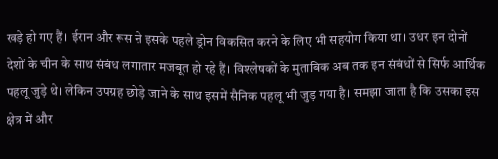खड़े हो गए हैं। ईरान और रूस ऩे इसके पहले ड्रोन विकसित करने के लिए भी सहयोग किया था। उधर इन दोनों देशों के चीन के साथ संबंध लगातार मजबूत हो रहे हैं। विश्लेषकों के मुताबिक अब तक इन संबंधों से सिर्फ आर्थिक पहलू जुड़े थे। लेकिन उपग्रह छोड़े जाने के साथ इसमें सैनिक पहलू भी जुड़ गया है। समझा जाता है कि उसका इस क्षेत्र में और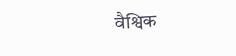वैश्विक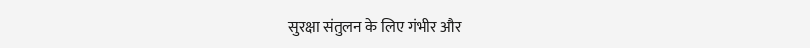सुरक्षा संतुलन के लिए गंभीर और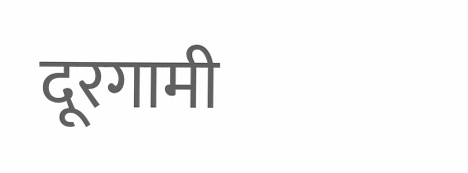दूरगामी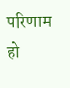परिणाम हो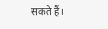सकते हैं।